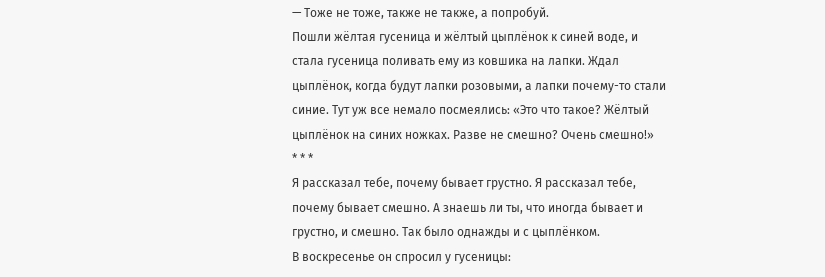— Тоже не тоже, также не также, а попробуй.
Пошли жёлтая гусеница и жёлтый цыплёнок к синей воде, и стала гусеница поливать ему из ковшика на лапки. Ждал цыплёнок, когда будут лапки розовыми, а лапки почему-то стали синие. Тут уж все немало посмеялись: «Это что такое? Жёлтый цыплёнок на синих ножках. Разве не смешно? Очень смешно!»
* * *
Я рассказал тебе, почему бывает грустно. Я рассказал тебе, почему бывает смешно. А знаешь ли ты, что иногда бывает и грустно, и смешно. Так было однажды и с цыплёнком.
В воскресенье он спросил у гусеницы: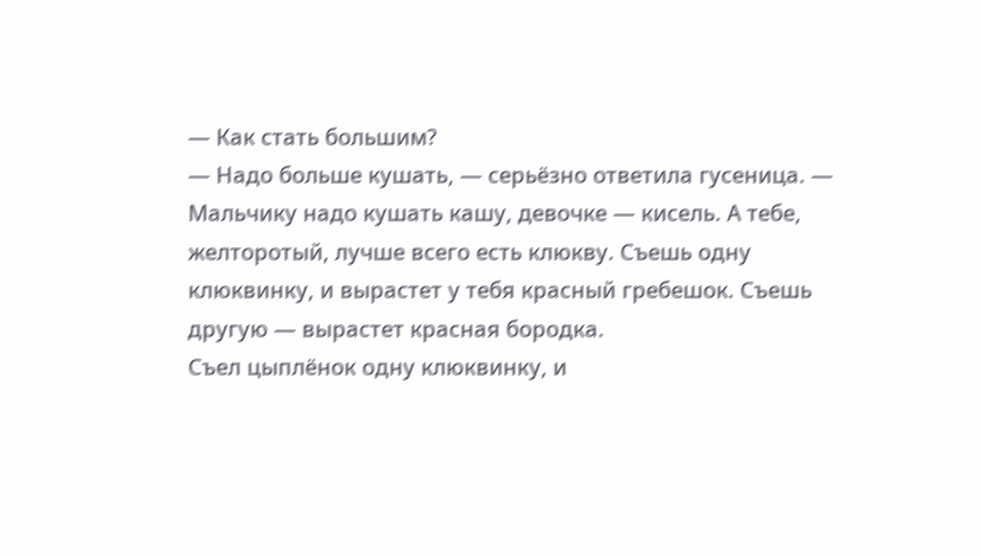— Как стать большим?
— Надо больше кушать, — серьёзно ответила гусеница. — Мальчику надо кушать кашу, девочке — кисель. А тебе, желторотый, лучше всего есть клюкву. Съешь одну клюквинку, и вырастет у тебя красный гребешок. Съешь другую — вырастет красная бородка.
Съел цыплёнок одну клюквинку, и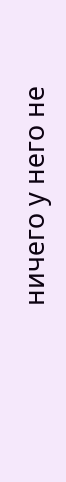ничего у него не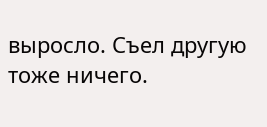выросло. Съел другую тоже ничего.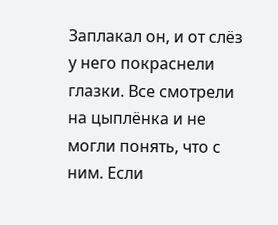Заплакал он, и от слёз у него покраснели глазки. Все смотрели на цыплёнка и не могли понять, что с ним. Если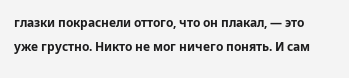глазки покраснели оттого, что он плакал, — это уже грустно. Никто не мог ничего понять. И сам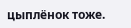цыплёнок тоже.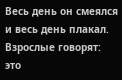Весь день он смеялся и весь день плакал.
Взрослые говорят: это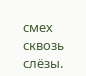смех сквозь слёзы.